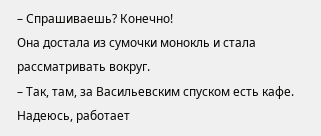– Спрашиваешь? Конечно!
Она достала из сумочки монокль и стала рассматривать вокруг.
– Так, там, за Васильевским спуском есть кафе. Надеюсь, работает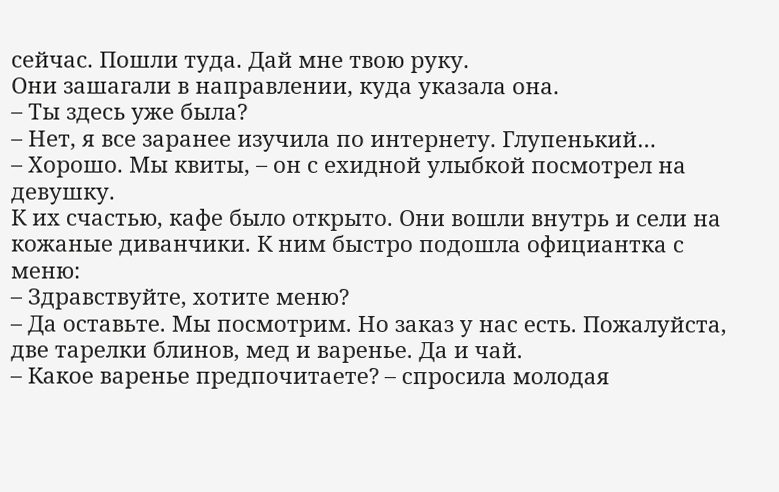сейчас. Пошли туда. Дай мне твою руку.
Они зашагали в направлении, куда указала она.
– Ты здесь уже была?
– Нет, я все заранее изучила по интернету. Глупенький…
– Хорошо. Мы квиты, – он с ехидной улыбкой посмотрел на девушку.
К их счастью, кафе было открыто. Они вошли внутрь и сели на кожаные диванчики. К ним быстро подошла официантка с меню:
– Здравствуйте, хотите меню?
– Да оставьте. Мы посмотрим. Но заказ у нас есть. Пожалуйста, две тарелки блинов, мед и варенье. Да и чай.
– Какое варенье предпочитаете? – спросила молодая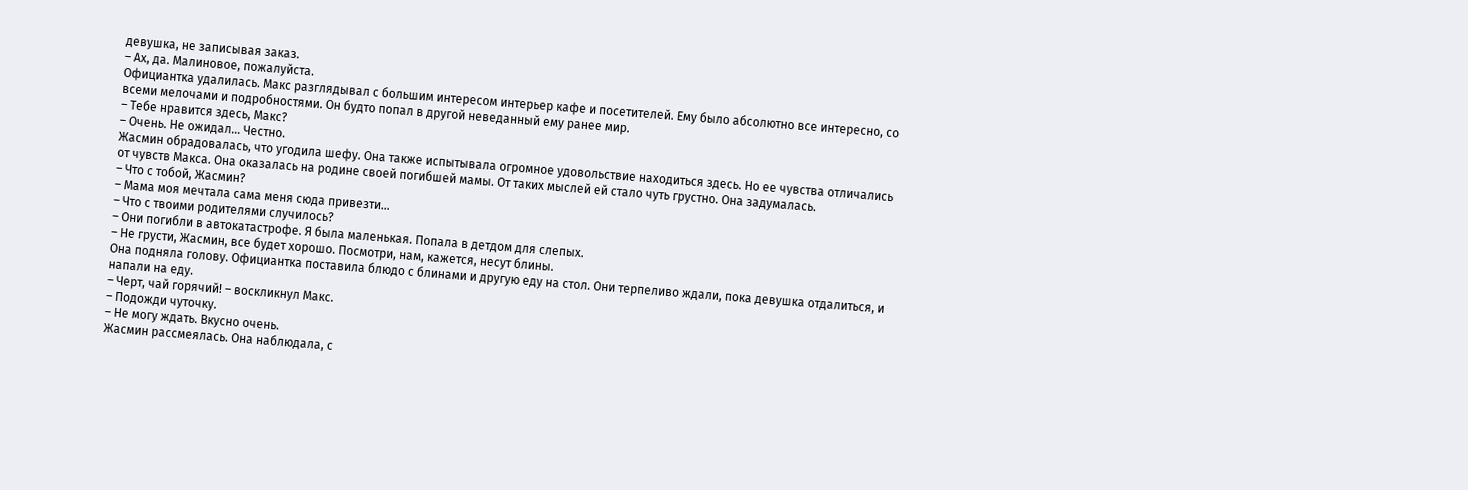девушка, не записывая заказ.
– Ах, да. Малиновое, пожалуйста.
Официантка удалилась. Макс разглядывал с большим интересом интерьер кафе и посетителей. Ему было абсолютно все интересно, со всеми мелочами и подробностями. Он будто попал в другой неведанный ему ранее мир.
– Тебе нравится здесь, Макс?
– Очень. Не ожидал… Честно.
Жасмин обрадовалась, что угодила шефу. Она также испытывала огромное удовольствие находиться здесь. Но ее чувства отличались от чувств Макса. Она оказалась на родине своей погибшей мамы. От таких мыслей ей стало чуть грустно. Она задумалась.
– Что с тобой, Жасмин?
– Мама моя мечтала сама меня сюда привезти…
– Что с твоими родителями случилось?
– Они погибли в автокатастрофе. Я была маленькая. Попала в детдом для слепых.
– Не грусти, Жасмин, все будет хорошо. Посмотри, нам, кажется, несут блины.
Она подняла голову. Официантка поставила блюдо с блинами и другую еду на стол. Они терпеливо ждали, пока девушка отдалиться, и напали на еду.
– Черт, чай горячий! – воскликнул Макс.
– Подожди чуточку.
– Не могу ждать. Вкусно очень.
Жасмин рассмеялась. Она наблюдала, с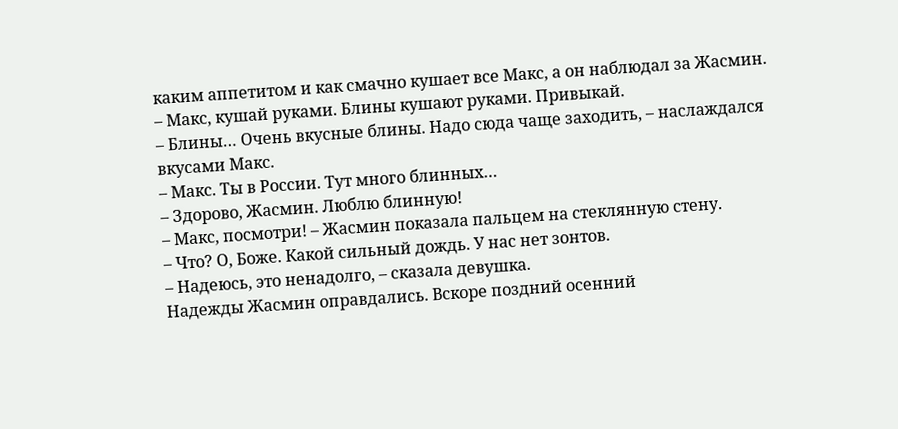каким аппетитом и как смачно кушает все Макс, а он наблюдал за Жасмин.
– Макс, кушай руками. Блины кушают руками. Привыкай.
– Блины… Очень вкусные блины. Надо сюда чаще заходить, – наслаждался вкусами Макс.
– Макс. Ты в России. Тут много блинных…
– Здорово, Жасмин. Люблю блинную!
– Макс, посмотри! – Жасмин показала пальцем на стеклянную стену.
– Что? О, Боже. Какой сильный дождь. У нас нет зонтов.
– Надеюсь, это ненадолго, – сказала девушка.
Надежды Жасмин оправдались. Вскоре поздний осенний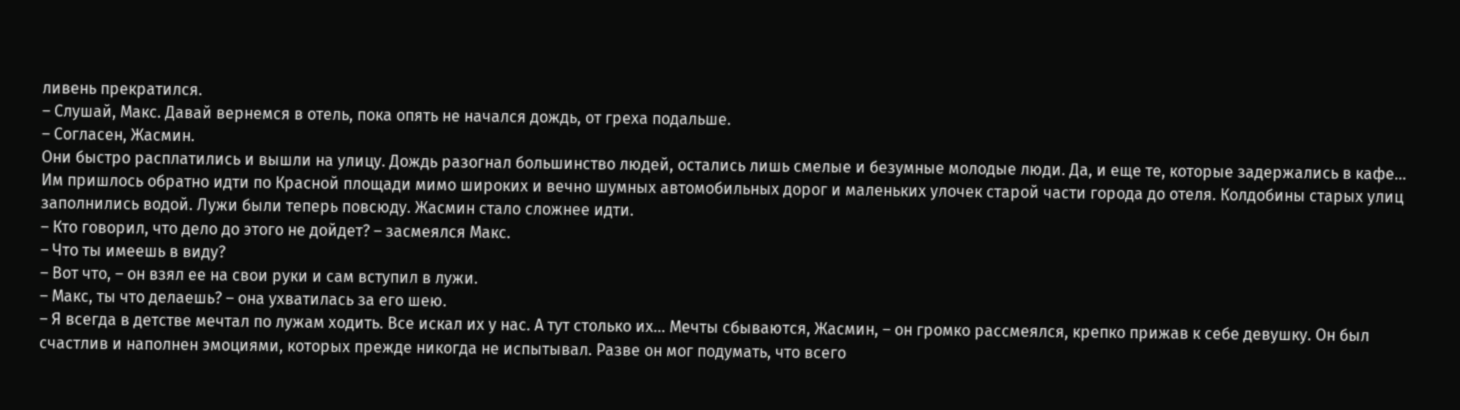ливень прекратился.
– Слушай, Макс. Давай вернемся в отель, пока опять не начался дождь, от греха подальше.
– Согласен, Жасмин.
Они быстро расплатились и вышли на улицу. Дождь разогнал большинство людей, остались лишь смелые и безумные молодые люди. Да, и еще те, которые задержались в кафе…
Им пришлось обратно идти по Красной площади мимо широких и вечно шумных автомобильных дорог и маленьких улочек старой части города до отеля. Колдобины старых улиц заполнились водой. Лужи были теперь повсюду. Жасмин стало сложнее идти.
– Кто говорил, что дело до этого не дойдет? – засмеялся Макс.
– Что ты имеешь в виду?
– Вот что, – он взял ее на свои руки и сам вступил в лужи.
– Макс, ты что делаешь? – она ухватилась за его шею.
– Я всегда в детстве мечтал по лужам ходить. Все искал их у нас. А тут столько их… Мечты сбываются, Жасмин, – он громко рассмеялся, крепко прижав к себе девушку. Он был счастлив и наполнен эмоциями, которых прежде никогда не испытывал. Разве он мог подумать, что всего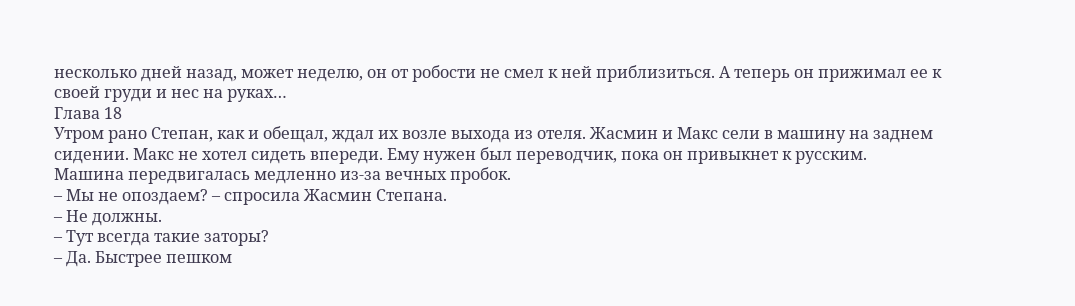несколько дней назад, может неделю, он от робости не смел к ней приблизиться. А теперь он прижимал ее к своей груди и нес на руках…
Глава 18
Утром рано Степан, как и обещал, ждал их возле выхода из отеля. Жасмин и Макс сели в машину на заднем сидении. Макс не хотел сидеть впереди. Ему нужен был переводчик, пока он привыкнет к русским.
Машина передвигалась медленно из-за вечных пробок.
– Мы не опоздаем? – спросила Жасмин Степана.
– Не должны.
– Тут всегда такие заторы?
– Да. Быстрее пешком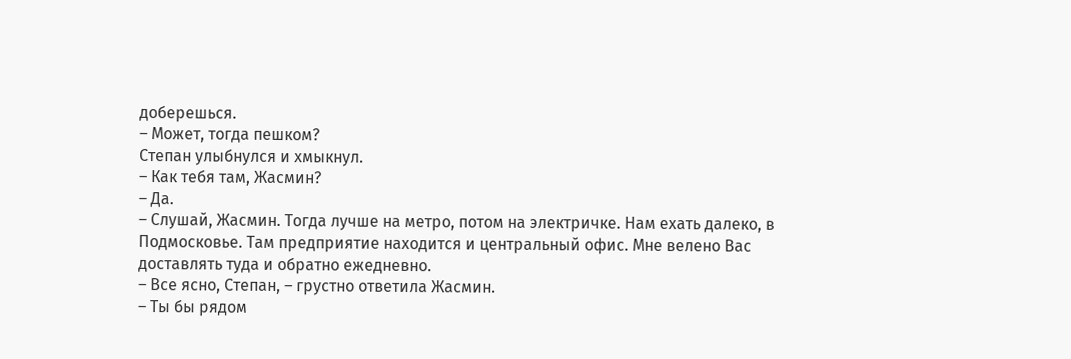доберешься.
– Может, тогда пешком?
Степан улыбнулся и хмыкнул.
– Как тебя там, Жасмин?
– Да.
– Слушай, Жасмин. Тогда лучше на метро, потом на электричке. Нам ехать далеко, в Подмосковье. Там предприятие находится и центральный офис. Мне велено Вас доставлять туда и обратно ежедневно.
– Все ясно, Степан, – грустно ответила Жасмин.
– Ты бы рядом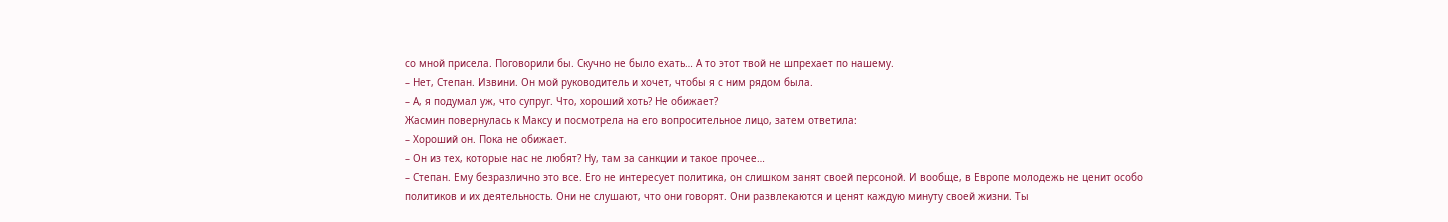со мной присела. Поговорили бы. Скучно не было ехать… А то этот твой не шпрехает по нашему.
– Нет, Степан. Извини. Он мой руководитель и хочет, чтобы я с ним рядом была.
– А, я подумал уж, что супруг. Что, хороший хоть? Не обижает?
Жасмин повернулась к Максу и посмотрела на его вопросительное лицо, затем ответила:
– Хороший он. Пока не обижает.
– Он из тех, которые нас не любят? Ну, там за санкции и такое прочее…
– Степан. Ему безразлично это все. Его не интересует политика, он слишком занят своей персоной. И вообще, в Европе молодежь не ценит особо политиков и их деятельность. Они не слушают, что они говорят. Они развлекаются и ценят каждую минуту своей жизни. Ты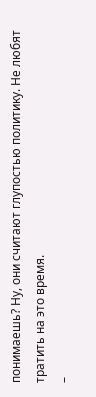понимаешь? Ну, они считают глупостью политику. Не любят тратить на это время.
–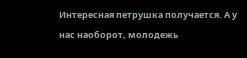Интересная петрушка получается. А у нас наоборот, молодежь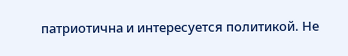патриотична и интересуется политикой. Не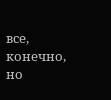все, конечно, но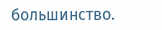большинство.